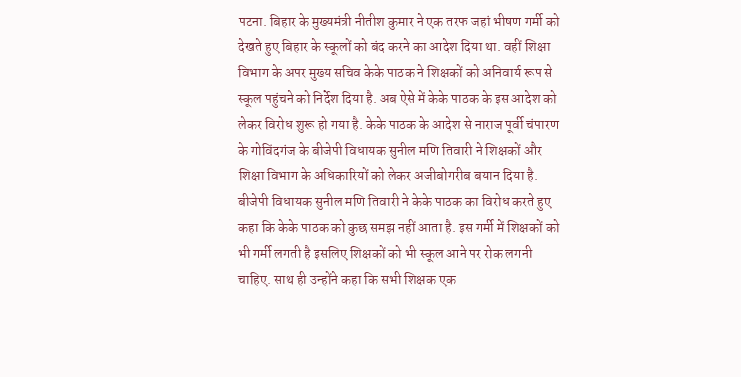पटना. बिहार के मुख्यमंत्री नीतीश कुमार ने एक तरफ जहां भीषण गर्मी को देखते हुए बिहार के स्कूलों को बंद करने का आदेश दिया था. वहीं शिक्षा विभाग के अपर मुख्य सचिव केके पाठक ने शिक्षकों को अनिवार्य रूप से स्कूल पहुंचने को निर्देश दिया है. अब ऐसे में केके पाठक के इस आदेश को लेकर विरोध शुरू हो गया है. केके पाठक के आदेश से नाराज पूर्वी चंपारण के गोविंदगंज के बीजेपी विधायक सुनील मणि तिवारी ने शिक्षकों और शिक्षा विभाग के अधिकारियों को लेकर अजीबोगरीब बयान दिया है.
बीजेपी विधायक सुनील मणि तिवारी ने केके पाठक का विरोध करते हुए कहा कि केके पाठक को कुछ समझ नहीं आता है. इस गर्मी में शिक्षकों को भी गर्मी लगती है इसलिए शिक्षकों को भी स्कूल आने पर रोक लगनी चाहिए. साथ ही उन्होंने कहा कि सभी शिक्षक एक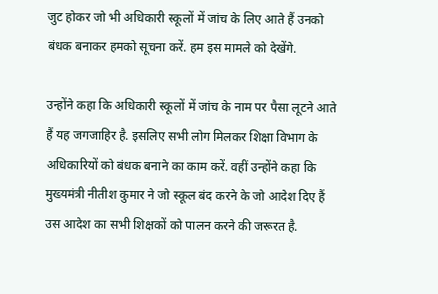जुट होकर जो भी अधिकारी स्कूलों में जांच के लिए आते हैं उनको बंधक बनाकर हमको सूचना करें. हम इस मामले को देखेंगे.

उन्होंने कहा कि अधिकारी स्कूलों में जांच के नाम पर पैसा लूटने आते हैं यह जगजाहिर है. इसलिए सभी लोग मिलकर शिक्षा विभाग के अधिकारियों को बंधक बनाने का काम करें. वहीं उन्होंने कहा कि मुख्यमंत्री नीतीश कुमार ने जो स्कूल बंद करने के जो आदेश दिए हैं उस आदेश का सभी शिक्षकों को पालन करने की जरूरत है.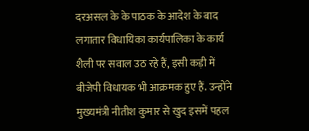दरअसल के के पाठक के आदेश के बाद लगातार विधायिका कार्यपालिका के कार्य शैली पर सवाल उठ रहे हैं, इसी कड़ी में बीजेपी विधायक भी आक्रमक हुए हैं. उन्होंने मुख्यमंत्री नीतीश कुमार से खुद इसमें पहल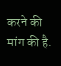करने की मांग की है.